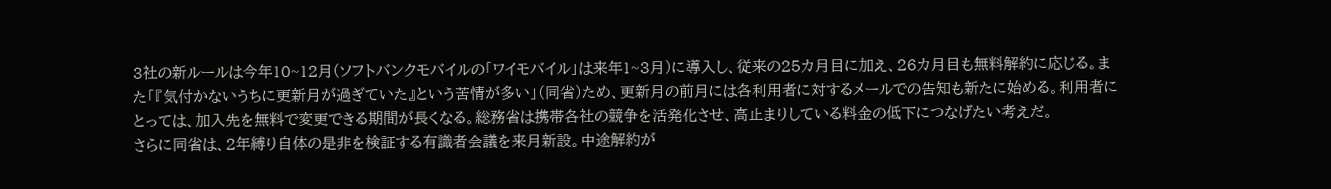3社の新ルールは今年10~12月(ソフトバンクモバイルの「ワイモバイル」は来年1~3月)に導入し、従来の25カ月目に加え、26カ月目も無料解約に応じる。また「『気付かないうちに更新月が過ぎていた』という苦情が多い」(同省)ため、更新月の前月には各利用者に対するメールでの告知も新たに始める。利用者にとっては、加入先を無料で変更できる期間が長くなる。総務省は携帯各社の競争を活発化させ、高止まりしている料金の低下につなげたい考えだ。
さらに同省は、2年縛り自体の是非を検証する有識者会議を来月新設。中途解約が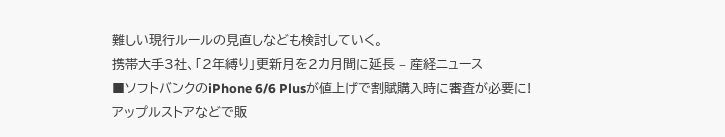難しい現行ルールの見直しなども検討していく。
携帯大手3社、「2年縛り」更新月を2カ月間に延長 – 産経ニュース
■ソフトバンクのiPhone 6/6 Plusが値上げで割賦購入時に審査が必要に!
アップルストアなどで販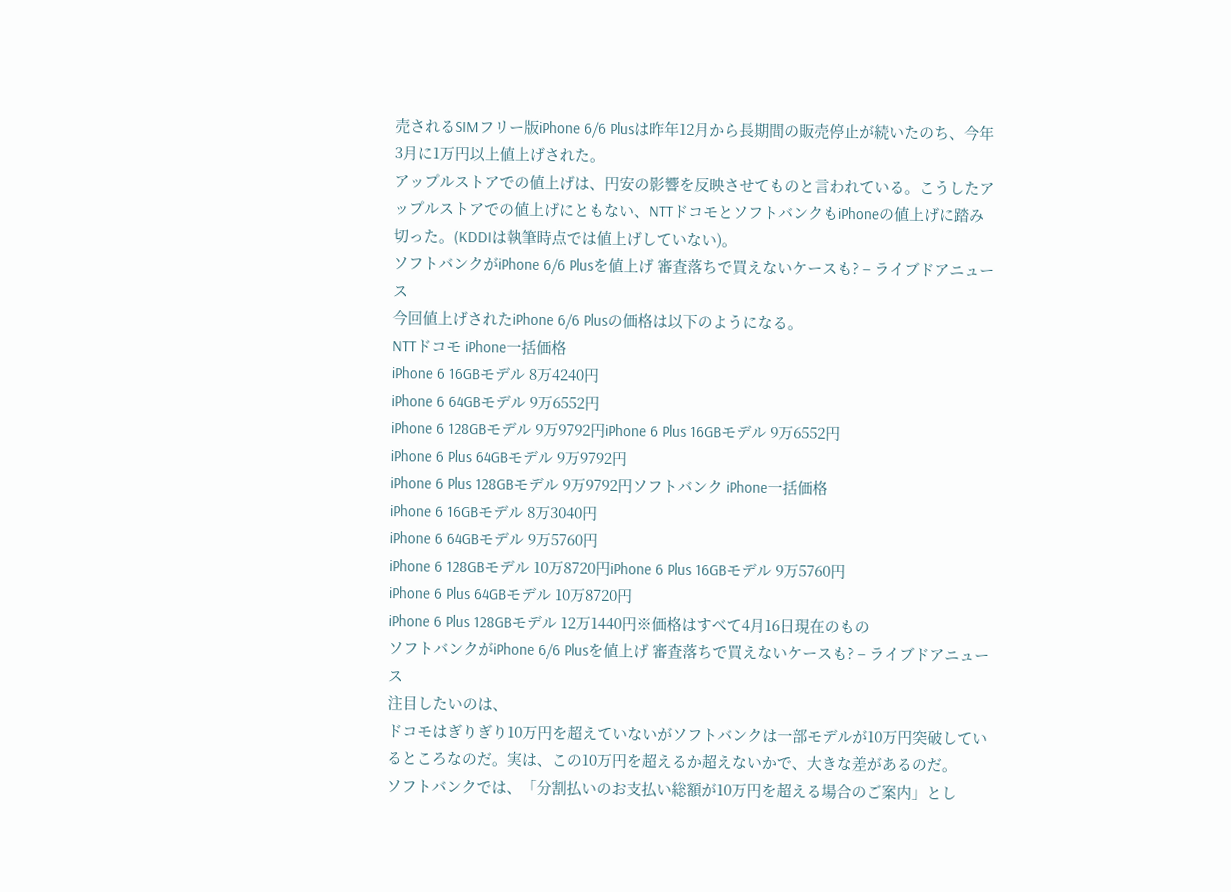売されるSIMフリー版iPhone 6/6 Plusは昨年12月から長期間の販売停止が続いたのち、今年3月に1万円以上値上げされた。
アップルストアでの値上げは、円安の影響を反映させてものと言われている。こうしたアップルストアでの値上げにともない、NTTドコモとソフトバンクもiPhoneの値上げに踏み切った。(KDDIは執筆時点では値上げしていない)。
ソフトバンクがiPhone 6/6 Plusを値上げ 審査落ちで買えないケースも? – ライブドアニュース
今回値上げされたiPhone 6/6 Plusの価格は以下のようになる。
NTTドコモ iPhone一括価格
iPhone 6 16GBモデル 8万4240円
iPhone 6 64GBモデル 9万6552円
iPhone 6 128GBモデル 9万9792円iPhone 6 Plus 16GBモデル 9万6552円
iPhone 6 Plus 64GBモデル 9万9792円
iPhone 6 Plus 128GBモデル 9万9792円ソフトバンク iPhone一括価格
iPhone 6 16GBモデル 8万3040円
iPhone 6 64GBモデル 9万5760円
iPhone 6 128GBモデル 10万8720円iPhone 6 Plus 16GBモデル 9万5760円
iPhone 6 Plus 64GBモデル 10万8720円
iPhone 6 Plus 128GBモデル 12万1440円※価格はすべて4月16日現在のもの
ソフトバンクがiPhone 6/6 Plusを値上げ 審査落ちで買えないケースも? – ライブドアニュース
注目したいのは、
ドコモはぎりぎり10万円を超えていないがソフトバンクは一部モデルが10万円突破しているところなのだ。実は、この10万円を超えるか超えないかで、大きな差があるのだ。
ソフトバンクでは、「分割払いのお支払い総額が10万円を超える場合のご案内」とし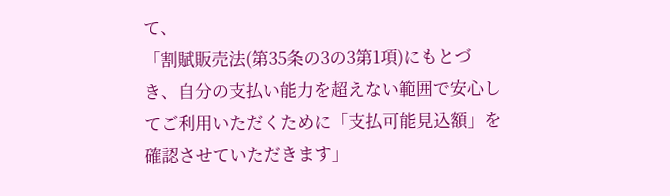て、
「割賦販売法(第35条の3の3第1項)にもとづき、自分の支払い能力を超えない範囲で安心してご利用いただくために「支払可能見込額」を確認させていただきます」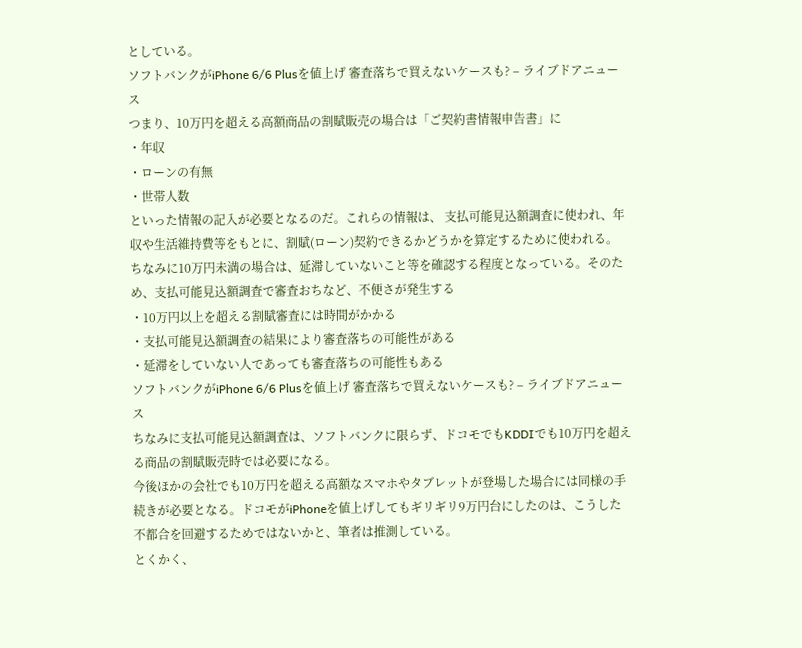としている。
ソフトバンクがiPhone 6/6 Plusを値上げ 審査落ちで買えないケースも? – ライブドアニュース
つまり、10万円を超える高額商品の割賦販売の場合は「ご契約書情報申告書」に
・年収
・ローンの有無
・世帯人数
といった情報の記入が必要となるのだ。これらの情報は、 支払可能見込額調査に使われ、年収や生活維持費等をもとに、割賦(ローン)契約できるかどうかを算定するために使われる。
ちなみに10万円未満の場合は、延滞していないこと等を確認する程度となっている。そのため、支払可能見込額調査で審査おちなど、不便さが発生する
・10万円以上を超える割賦審査には時間がかかる
・支払可能見込額調査の結果により審査落ちの可能性がある
・延滞をしていない人であっても審査落ちの可能性もある
ソフトバンクがiPhone 6/6 Plusを値上げ 審査落ちで買えないケースも? – ライブドアニュース
ちなみに支払可能見込額調査は、ソフトバンクに限らず、ドコモでもKDDIでも10万円を超える商品の割賦販売時では必要になる。
今後ほかの会社でも10万円を超える高額なスマホやタブレットが登場した場合には同様の手続きが必要となる。ドコモがiPhoneを値上げしてもギリギリ9万円台にしたのは、こうした不都合を回避するためではないかと、筆者は推測している。
とくかく、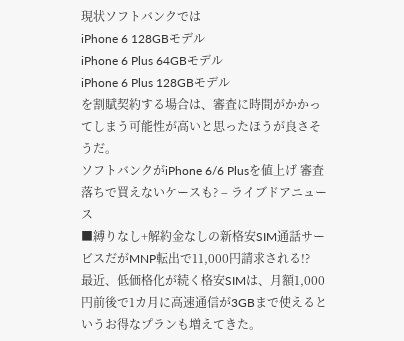現状ソフトバンクでは
iPhone 6 128GBモデル
iPhone 6 Plus 64GBモデル
iPhone 6 Plus 128GBモデル
を割賦契約する場合は、審査に時間がかかってしまう可能性が高いと思ったほうが良さそうだ。
ソフトバンクがiPhone 6/6 Plusを値上げ 審査落ちで買えないケースも? – ライブドアニュース
■縛りなし+解約金なしの新格安SIM通話サービスだがMNP転出で11,000円請求される!?
最近、低価格化が続く格安SIMは、月額1,000円前後で1カ月に高速通信が3GBまで使えるというお得なプランも増えてきた。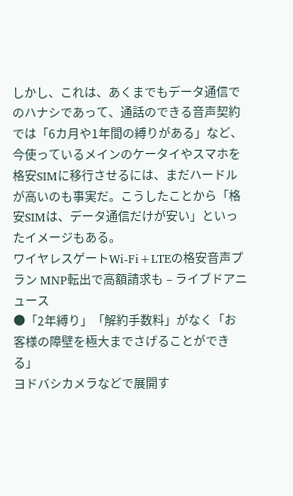しかし、これは、あくまでもデータ通信でのハナシであって、通話のできる音声契約では「6カ月や1年間の縛りがある」など、今使っているメインのケータイやスマホを格安SIMに移行させるには、まだハードルが高いのも事実だ。こうしたことから「格安SIMは、データ通信だけが安い」といったイメージもある。
ワイヤレスゲートWi-Fi+LTEの格安音声プラン MNP転出で高額請求も – ライブドアニュース
●「2年縛り」「解約手数料」がなく「お客様の障壁を極大までさげることができる」
ヨドバシカメラなどで展開す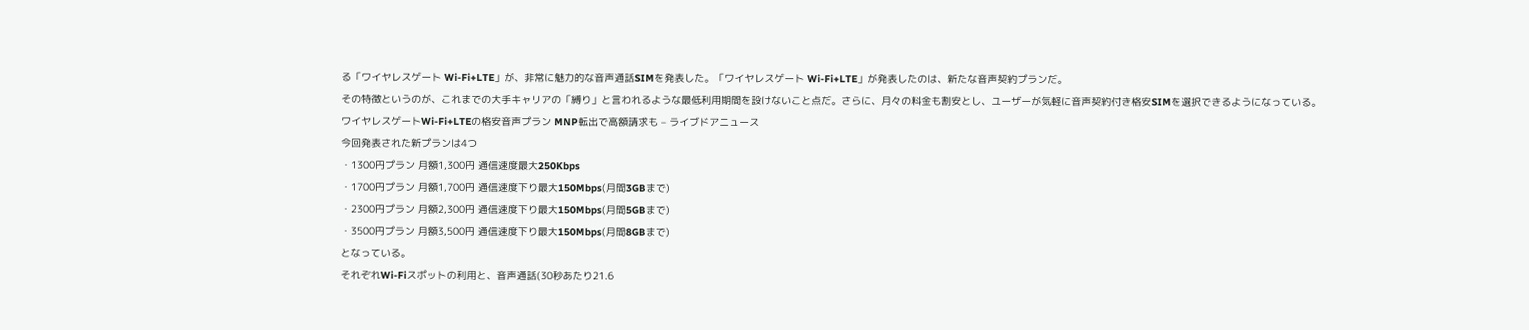る「ワイヤレスゲート Wi-Fi+LTE」が、非常に魅力的な音声通話SIMを発表した。「ワイヤレスゲート Wi-Fi+LTE」が発表したのは、新たな音声契約プランだ。
その特徴というのが、これまでの大手キャリアの「縛り」と言われるような最低利用期間を設けないこと点だ。さらに、月々の料金も割安とし、ユーザーが気軽に音声契約付き格安SIMを選択できるようになっている。
ワイヤレスゲートWi-Fi+LTEの格安音声プラン MNP転出で高額請求も – ライブドアニュース
今回発表された新プランは4つ
・1300円プラン 月額1,300円 通信速度最大250Kbps
・1700円プラン 月額1,700円 通信速度下り最大150Mbps(月間3GBまで)
・2300円プラン 月額2,300円 通信速度下り最大150Mbps(月間5GBまで)
・3500円プラン 月額3,500円 通信速度下り最大150Mbps(月間8GBまで)
となっている。
それぞれWi-Fiスポットの利用と、音声通話(30秒あたり21.6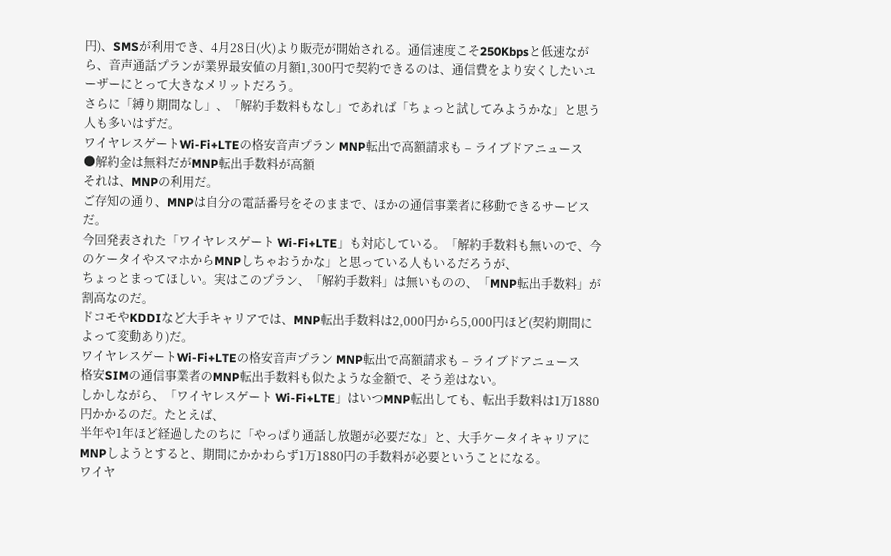円)、SMSが利用でき、4月28日(火)より販売が開始される。通信速度こそ250Kbpsと低速ながら、音声通話プランが業界最安値の月額1,300円で契約できるのは、通信費をより安くしたいユーザーにとって大きなメリットだろう。
さらに「縛り期間なし」、「解約手数料もなし」であれば「ちょっと試してみようかな」と思う人も多いはずだ。
ワイヤレスゲートWi-Fi+LTEの格安音声プラン MNP転出で高額請求も – ライブドアニュース
●解約金は無料だがMNP転出手数料が高額
それは、MNPの利用だ。
ご存知の通り、MNPは自分の電話番号をそのままで、ほかの通信事業者に移動できるサービスだ。
今回発表された「ワイヤレスゲート Wi-Fi+LTE」も対応している。「解約手数料も無いので、今のケータイやスマホからMNPしちゃおうかな」と思っている人もいるだろうが、
ちょっとまってほしい。実はこのプラン、「解約手数料」は無いものの、「MNP転出手数料」が割高なのだ。
ドコモやKDDIなど大手キャリアでは、MNP転出手数料は2,000円から5,000円ほど(契約期間によって変動あり)だ。
ワイヤレスゲートWi-Fi+LTEの格安音声プラン MNP転出で高額請求も – ライブドアニュース
格安SIMの通信事業者のMNP転出手数料も似たような金額で、そう差はない。
しかしながら、「ワイヤレスゲート Wi-Fi+LTE」はいつMNP転出しても、転出手数料は1万1880円かかるのだ。たとえば、
半年や1年ほど経過したのちに「やっぱり通話し放題が必要だな」と、大手ケータイキャリアにMNPしようとすると、期間にかかわらず1万1880円の手数料が必要ということになる。
ワイヤ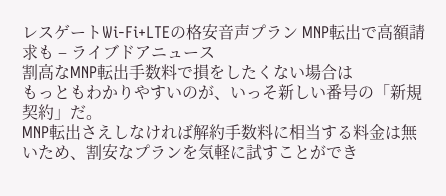レスゲートWi-Fi+LTEの格安音声プラン MNP転出で高額請求も – ライブドアニュース
割高なMNP転出手数料で損をしたくない場合は
もっともわかりやすいのが、いっそ新しい番号の「新規契約」だ。
MNP転出さえしなければ解約手数料に相当する料金は無いため、割安なプランを気軽に試すことができ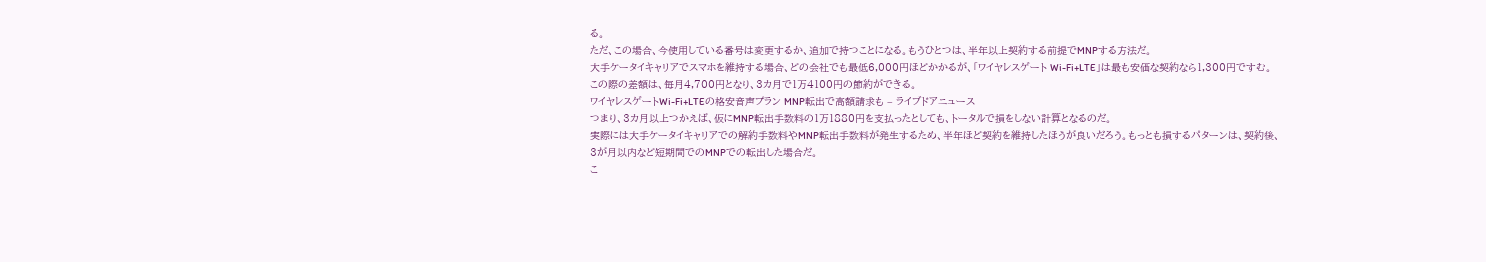る。
ただ、この場合、今使用している番号は変更するか、追加で持つことになる。もうひとつは、半年以上契約する前提でMNPする方法だ。
大手ケータイキャリアでスマホを維持する場合、どの会社でも最低6,000円ほどかかるが、「ワイヤレスゲート Wi-Fi+LTE」は最も安価な契約なら1,300円ですむ。
この際の差額は、毎月4,700円となり、3カ月で1万4100円の節約ができる。
ワイヤレスゲートWi-Fi+LTEの格安音声プラン MNP転出で高額請求も – ライブドアニュース
つまり、3カ月以上つかえば、仮にMNP転出手数料の1万1880円を支払ったとしても、トータルで損をしない計算となるのだ。
実際には大手ケータイキャリアでの解約手数料やMNP転出手数料が発生するため、半年ほど契約を維持したほうが良いだろう。もっとも損するパターンは、契約後、3が月以内など短期間でのMNPでの転出した場合だ。
こ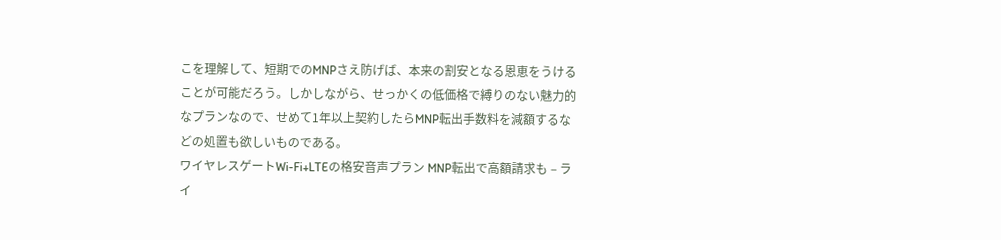こを理解して、短期でのMNPさえ防げば、本来の割安となる恩恵をうけることが可能だろう。しかしながら、せっかくの低価格で縛りのない魅力的なプランなので、せめて1年以上契約したらMNP転出手数料を減額するなどの処置も欲しいものである。
ワイヤレスゲートWi-Fi+LTEの格安音声プラン MNP転出で高額請求も – ライ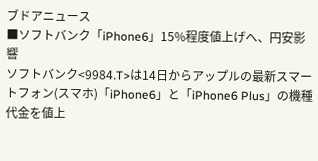ブドアニュース
■ソフトバンク「iPhone6」15%程度値上げへ、円安影響
ソフトバンク<9984.T>は14日からアップルの最新スマートフォン(スマホ)「iPhone6」と「iPhone6 Plus」の機種代金を値上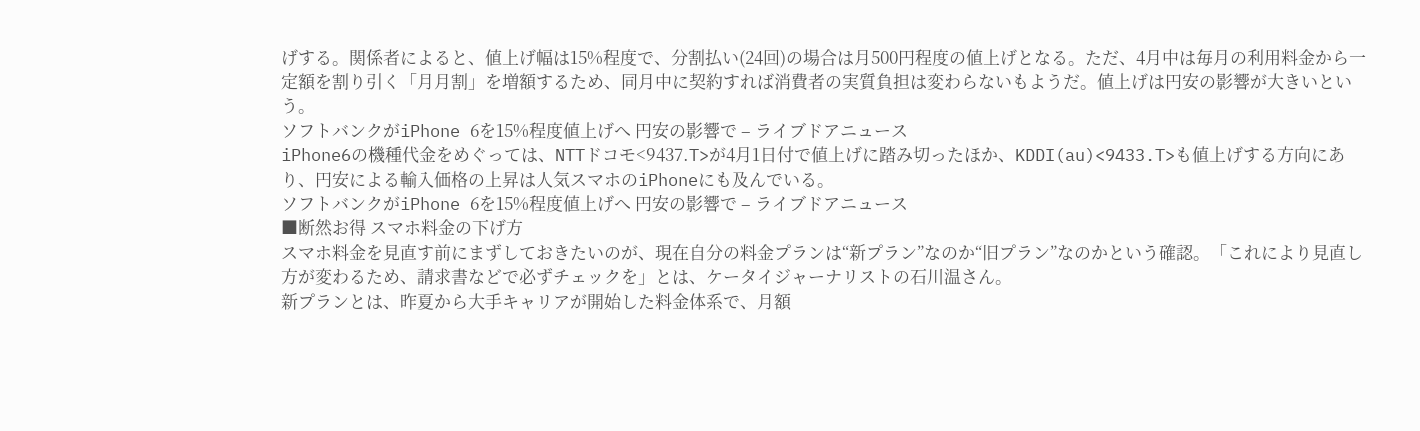げする。関係者によると、値上げ幅は15%程度で、分割払い(24回)の場合は月500円程度の値上げとなる。ただ、4月中は毎月の利用料金から一定額を割り引く「月月割」を増額するため、同月中に契約すれば消費者の実質負担は変わらないもようだ。値上げは円安の影響が大きいという。
ソフトバンクがiPhone 6を15%程度値上げへ 円安の影響で – ライブドアニュース
iPhone6の機種代金をめぐっては、NTTドコモ<9437.T>が4月1日付で値上げに踏み切ったほか、KDDI(au)<9433.T>も値上げする方向にあり、円安による輸入価格の上昇は人気スマホのiPhoneにも及んでいる。
ソフトバンクがiPhone 6を15%程度値上げへ 円安の影響で – ライブドアニュース
■断然お得 スマホ料金の下げ方
スマホ料金を見直す前にまずしておきたいのが、現在自分の料金プランは“新プラン”なのか“旧プラン”なのかという確認。「これにより見直し方が変わるため、請求書などで必ずチェックを」とは、ケータイジャーナリストの石川温さん。
新プランとは、昨夏から大手キャリアが開始した料金体系で、月額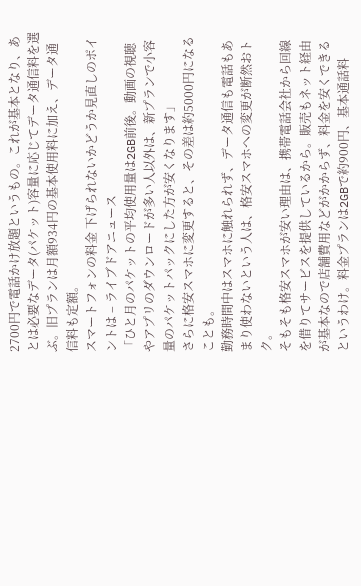2700円で電話かけ放題というもの。これが基本となり、あとは必要なデータ(パケット)容量に応じてデータ通信料を選ぶ。旧プランは月額934円の基本使用料に加え、データ通信料も定額。
スマートフォンの料金 下げられないかどうか見直しのポイントは – ライブドアニュース
「ひと月のパケットの平均使用量は2GB前後。動画の視聴やアプリのダウンロードが多い人以外は、新プランで小容量のパケットパックにした方が安くなります」
さらに格安スマホに変更すると、その差は約5000円になることも。
勤務時間中はスマホに触れられず、データ通信も電話もあまり使わないという人は、格安スマホへの変更が断然おトク。
そもそも格安スマホが安い理由は、携帯電話会社から回線を借りてサービスを提供しているから。販売もネット経由が基本なので店舗費用などがかからず、料金を安くできるというわけ。料金プランは2GBで約900円、基本通話料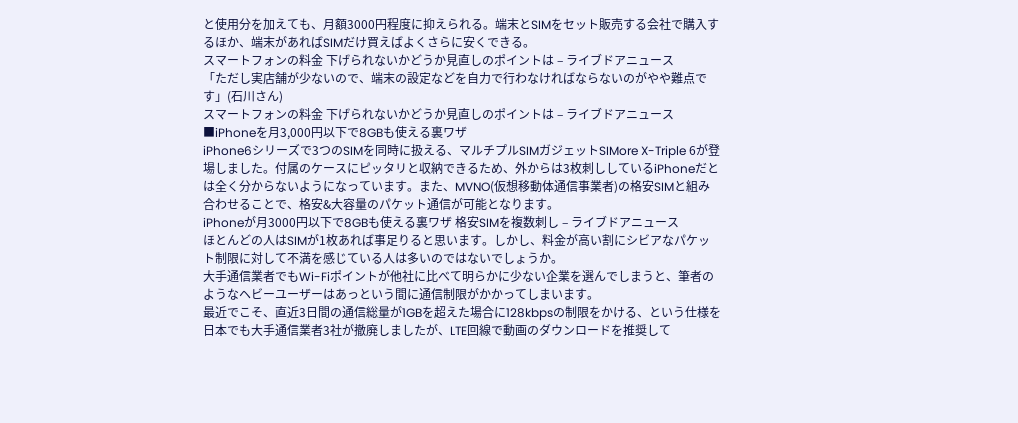と使用分を加えても、月額3000円程度に抑えられる。端末とSIMをセット販売する会社で購入するほか、端末があればSIMだけ買えばよくさらに安くできる。
スマートフォンの料金 下げられないかどうか見直しのポイントは – ライブドアニュース
「ただし実店舗が少ないので、端末の設定などを自力で行わなければならないのがやや難点です」(石川さん)
スマートフォンの料金 下げられないかどうか見直しのポイントは – ライブドアニュース
■iPhoneを月3,000円以下で8GBも使える裏ワザ
iPhone6シリーズで3つのSIMを同時に扱える、マルチプルSIMガジェットSIMore X-Triple 6が登場しました。付属のケースにピッタリと収納できるため、外からは3枚刺ししているiPhoneだとは全く分からないようになっています。また、MVNO(仮想移動体通信事業者)の格安SIMと組み合わせることで、格安&大容量のパケット通信が可能となります。
iPhoneが月3000円以下で8GBも使える裏ワザ 格安SIMを複数刺し – ライブドアニュース
ほとんどの人はSIMが1枚あれば事足りると思います。しかし、料金が高い割にシビアなパケット制限に対して不満を感じている人は多いのではないでしょうか。
大手通信業者でもWi-Fiポイントが他社に比べて明らかに少ない企業を選んでしまうと、筆者のようなヘビーユーザーはあっという間に通信制限がかかってしまいます。
最近でこそ、直近3日間の通信総量が1GBを超えた場合に128kbpsの制限をかける、という仕様を日本でも大手通信業者3社が撤廃しましたが、LTE回線で動画のダウンロードを推奨して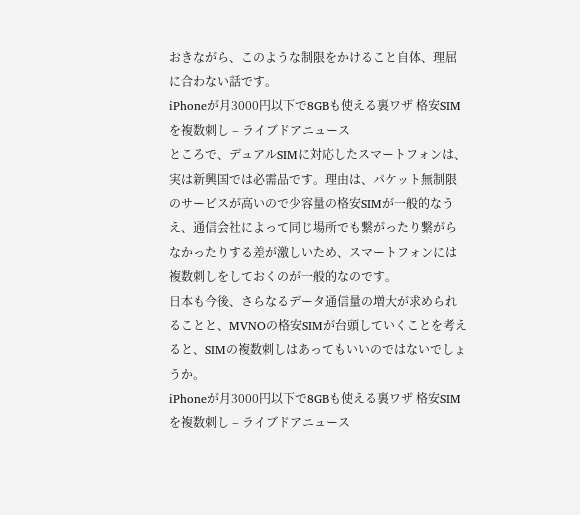おきながら、このような制限をかけること自体、理屈に合わない話です。
iPhoneが月3000円以下で8GBも使える裏ワザ 格安SIMを複数刺し – ライブドアニュース
ところで、デュアルSIMに対応したスマートフォンは、実は新興国では必需品です。理由は、パケット無制限のサービスが高いので少容量の格安SIMが一般的なうえ、通信会社によって同じ場所でも繋がったり繋がらなかったりする差が激しいため、スマートフォンには複数刺しをしておくのが一般的なのです。
日本も今後、さらなるデータ通信量の増大が求められることと、MVNOの格安SIMが台頭していくことを考えると、SIMの複数刺しはあってもいいのではないでしょうか。
iPhoneが月3000円以下で8GBも使える裏ワザ 格安SIMを複数刺し – ライブドアニュース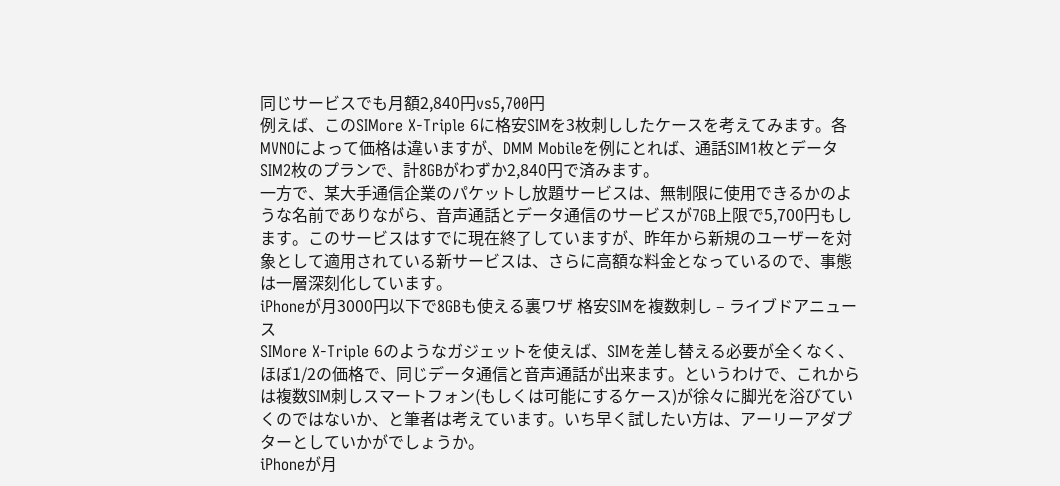同じサービスでも月額2,840円vs5,700円
例えば、このSIMore X-Triple 6に格安SIMを3枚刺ししたケースを考えてみます。各MVNOによって価格は違いますが、DMM Mobileを例にとれば、通話SIM1枚とデータSIM2枚のプランで、計8GBがわずか2,840円で済みます。
一方で、某大手通信企業のパケットし放題サービスは、無制限に使用できるかのような名前でありながら、音声通話とデータ通信のサービスが7GB上限で5,700円もします。このサービスはすでに現在終了していますが、昨年から新規のユーザーを対象として適用されている新サービスは、さらに高額な料金となっているので、事態は一層深刻化しています。
iPhoneが月3000円以下で8GBも使える裏ワザ 格安SIMを複数刺し – ライブドアニュース
SIMore X-Triple 6のようなガジェットを使えば、SIMを差し替える必要が全くなく、ほぼ1/2の価格で、同じデータ通信と音声通話が出来ます。というわけで、これからは複数SIM刺しスマートフォン(もしくは可能にするケース)が徐々に脚光を浴びていくのではないか、と筆者は考えています。いち早く試したい方は、アーリーアダプターとしていかがでしょうか。
iPhoneが月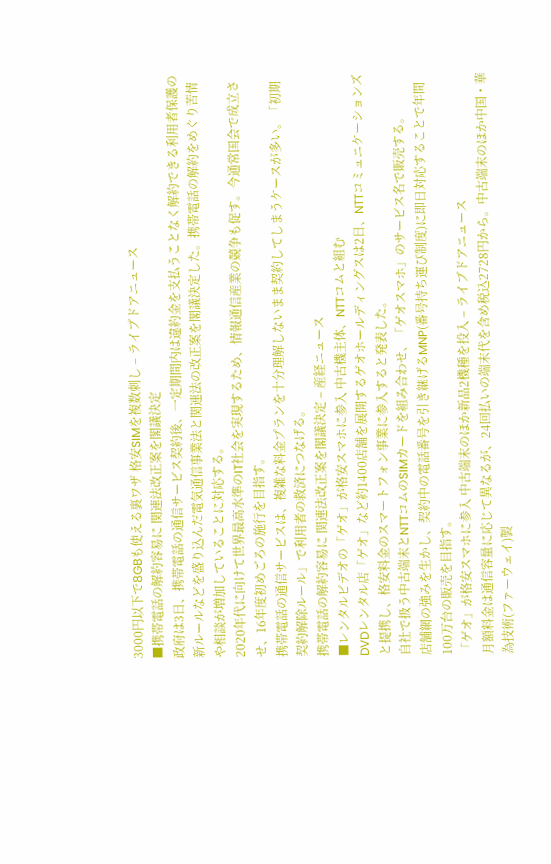3000円以下で8GBも使える裏ワザ 格安SIMを複数刺し – ライブドアニュース
■携帯電話の解約容易に 関連法改正案を閣議決定
政府は3日、携帯電話の通信サービス契約後、一定期間内は違約金を支払うことなく解約できる利用者保護の新ルールなどを盛り込んだ電気通信事業法と関連法の改正案を閣議決定した。携帯電話の解約をめぐり苦情や相談が増加していることに対応する。
2020年代に向けて世界最高水準のIT社会を実現するため、情報通信産業の競争も促す。今通常国会で成立させ、16年度初めごろの施行を目指す。
携帯電話の通信サービスは、複雑な料金プランを十分理解しないまま契約してしまうケースが多い。「初期契約解除ルール」で利用者の救済につなげる。
携帯電話の解約容易に 関連法改正案を閣議決定 – 産経ニュース
■レンタルビデオの「ゲオ」が格安スマホに参入 中古機主体、NTTコムと組む
DVDレンタル店「ゲオ」など約1400店舗を展開するゲオホールディングスは2日、NTTコミュニケーションズと提携し、格安料金のスマートフォン事業に参入すると発表した。
自社で扱う中古端末とNTTコムのSIMカードを組み合わせ、「ゲオスマホ」のサービス名で販売する。
店舗網の強みを生かし、契約中の電話番号を引き継げるMNP(番号持ち運び制度)に即日対応することで年間100万台の販売を目指す。
「ゲオ」が格安スマホに参入 中古端末のほか新品2機種を投入 – ライブドアニュース
月額料金は通信容量に応じて異なるが、24回払いの端末代を含め税込2728円から。中古端末のほか中国・華為技術(ファーウェイ)製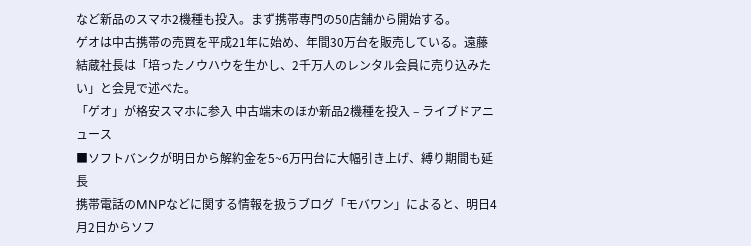など新品のスマホ2機種も投入。まず携帯専門の50店舗から開始する。
ゲオは中古携帯の売買を平成21年に始め、年間30万台を販売している。遠藤結蔵社長は「培ったノウハウを生かし、2千万人のレンタル会員に売り込みたい」と会見で述べた。
「ゲオ」が格安スマホに参入 中古端末のほか新品2機種を投入 – ライブドアニュース
■ソフトバンクが明日から解約金を5~6万円台に大幅引き上げ、縛り期間も延長
携帯電話のMNPなどに関する情報を扱うブログ「モバワン」によると、明日4月2日からソフ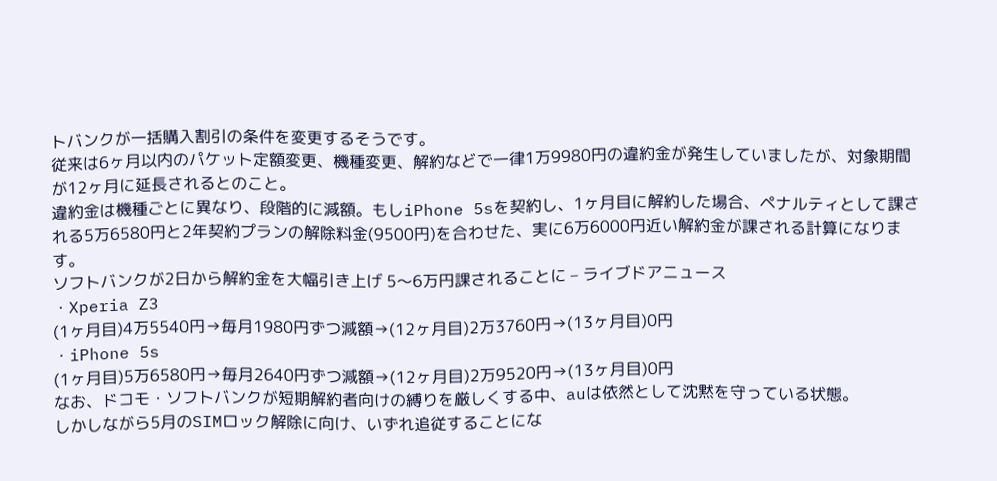トバンクが一括購入割引の条件を変更するそうです。
従来は6ヶ月以内のパケット定額変更、機種変更、解約などで一律1万9980円の違約金が発生していましたが、対象期間が12ヶ月に延長されるとのこと。
違約金は機種ごとに異なり、段階的に減額。もしiPhone 5sを契約し、1ヶ月目に解約した場合、ペナルティとして課される5万6580円と2年契約プランの解除料金(9500円)を合わせた、実に6万6000円近い解約金が課される計算になります。
ソフトバンクが2日から解約金を大幅引き上げ 5〜6万円課されることに – ライブドアニュース
・Xperia Z3
(1ヶ月目)4万5540円→毎月1980円ずつ減額→(12ヶ月目)2万3760円→(13ヶ月目)0円
・iPhone 5s
(1ヶ月目)5万6580円→毎月2640円ずつ減額→(12ヶ月目)2万9520円→(13ヶ月目)0円
なお、ドコモ・ソフトバンクが短期解約者向けの縛りを厳しくする中、auは依然として沈黙を守っている状態。
しかしながら5月のSIMロック解除に向け、いずれ追従することにな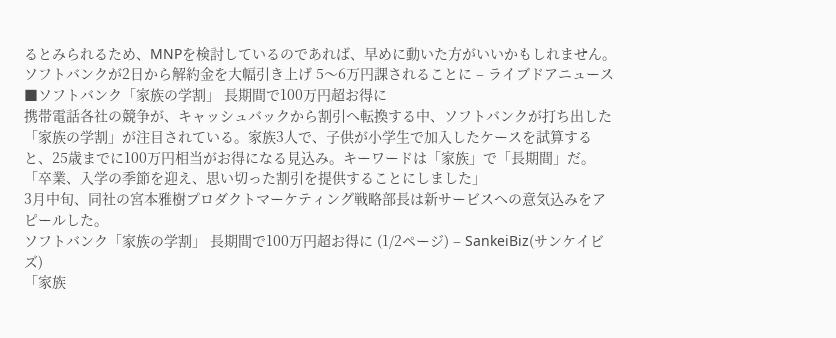るとみられるため、MNPを検討しているのであれば、早めに動いた方がいいかもしれません。
ソフトバンクが2日から解約金を大幅引き上げ 5〜6万円課されることに – ライブドアニュース
■ソフトバンク「家族の学割」 長期間で100万円超お得に
携帯電話各社の競争が、キャッシュバックから割引へ転換する中、ソフトバンクが打ち出した「家族の学割」が注目されている。家族3人で、子供が小学生で加入したケースを試算すると、25歳までに100万円相当がお得になる見込み。キーワードは「家族」で「長期間」だ。
「卒業、入学の季節を迎え、思い切った割引を提供することにしました」
3月中旬、同社の宮本雅樹プロダクトマーケティング戦略部長は新サービスへの意気込みをアピールした。
ソフトバンク「家族の学割」 長期間で100万円超お得に (1/2ページ) – SankeiBiz(サンケイビズ)
「家族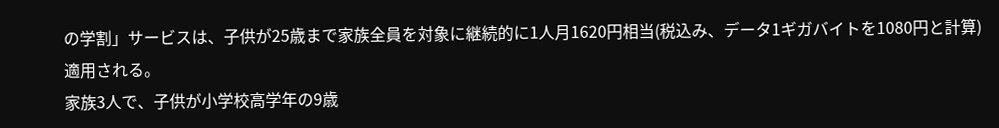の学割」サービスは、子供が25歳まで家族全員を対象に継続的に1人月1620円相当(税込み、データ1ギガバイトを1080円と計算)適用される。
家族3人で、子供が小学校高学年の9歳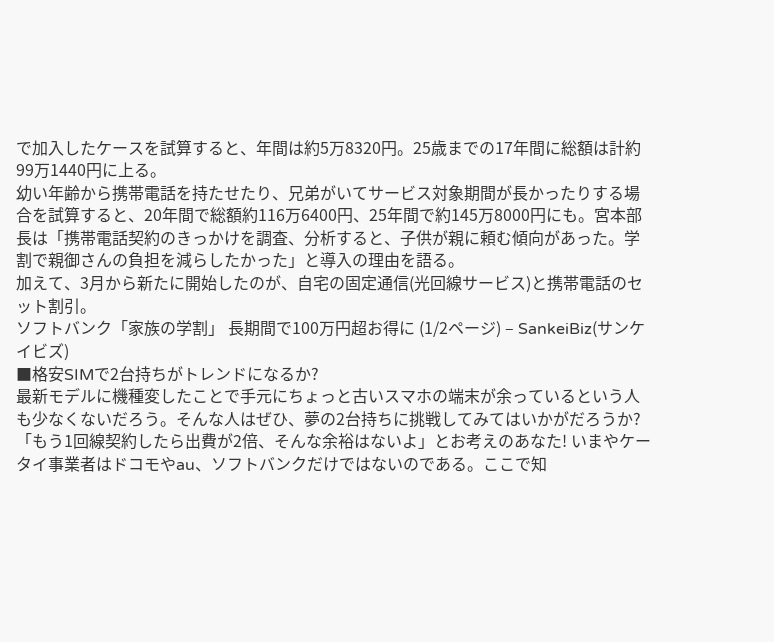で加入したケースを試算すると、年間は約5万8320円。25歳までの17年間に総額は計約99万1440円に上る。
幼い年齢から携帯電話を持たせたり、兄弟がいてサービス対象期間が長かったりする場合を試算すると、20年間で総額約116万6400円、25年間で約145万8000円にも。宮本部長は「携帯電話契約のきっかけを調査、分析すると、子供が親に頼む傾向があった。学割で親御さんの負担を減らしたかった」と導入の理由を語る。
加えて、3月から新たに開始したのが、自宅の固定通信(光回線サービス)と携帯電話のセット割引。
ソフトバンク「家族の学割」 長期間で100万円超お得に (1/2ページ) – SankeiBiz(サンケイビズ)
■格安SIMで2台持ちがトレンドになるか?
最新モデルに機種変したことで手元にちょっと古いスマホの端末が余っているという人も少なくないだろう。そんな人はぜひ、夢の2台持ちに挑戦してみてはいかがだろうか?
「もう1回線契約したら出費が2倍、そんな余裕はないよ」とお考えのあなた! いまやケータイ事業者はドコモやau、ソフトバンクだけではないのである。ここで知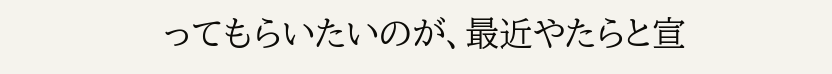ってもらいたいのが、最近やたらと宣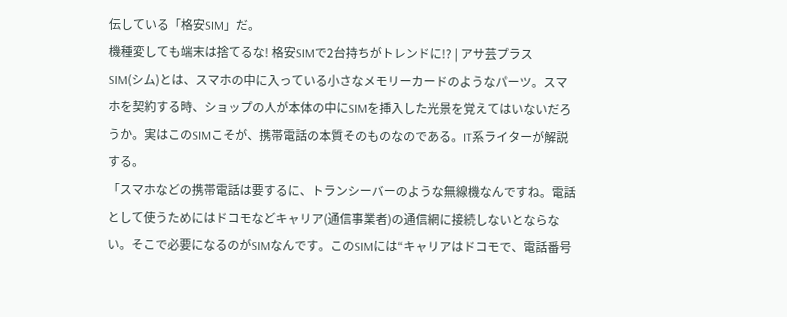伝している「格安SIM」だ。
機種変しても端末は捨てるな! 格安SIMで2台持ちがトレンドに!? | アサ芸プラス
SIM(シム)とは、スマホの中に入っている小さなメモリーカードのようなパーツ。スマホを契約する時、ショップの人が本体の中にSIMを挿入した光景を覚えてはいないだろうか。実はこのSIMこそが、携帯電話の本質そのものなのである。IT系ライターが解説する。
「スマホなどの携帯電話は要するに、トランシーバーのような無線機なんですね。電話として使うためにはドコモなどキャリア(通信事業者)の通信網に接続しないとならない。そこで必要になるのがSIMなんです。このSIMには“キャリアはドコモで、電話番号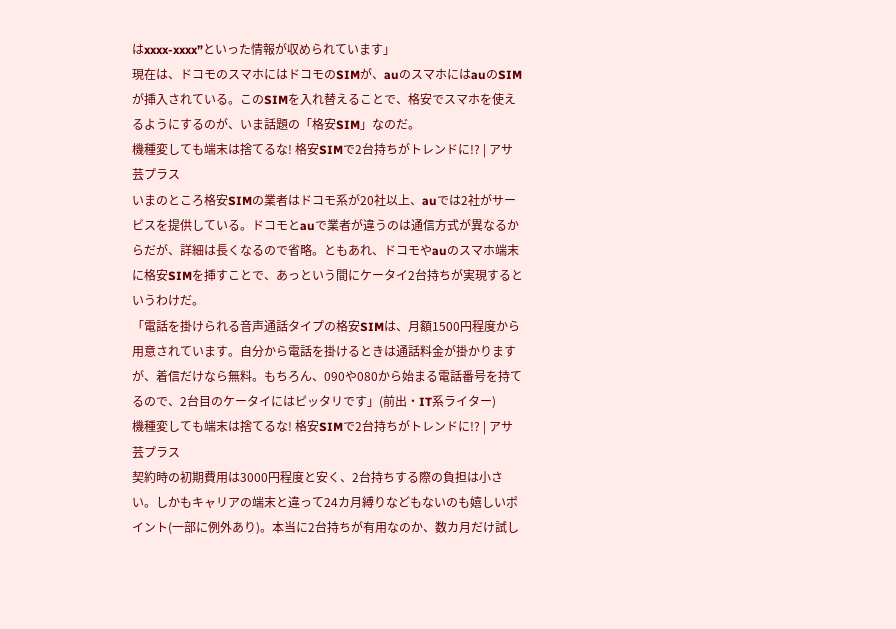はxxxx-xxxx”といった情報が収められています」
現在は、ドコモのスマホにはドコモのSIMが、auのスマホにはauのSIMが挿入されている。このSIMを入れ替えることで、格安でスマホを使えるようにするのが、いま話題の「格安SIM」なのだ。
機種変しても端末は捨てるな! 格安SIMで2台持ちがトレンドに!? | アサ芸プラス
いまのところ格安SIMの業者はドコモ系が20社以上、auでは2社がサービスを提供している。ドコモとauで業者が違うのは通信方式が異なるからだが、詳細は長くなるので省略。ともあれ、ドコモやauのスマホ端末に格安SIMを挿すことで、あっという間にケータイ2台持ちが実現するというわけだ。
「電話を掛けられる音声通話タイプの格安SIMは、月額1500円程度から用意されています。自分から電話を掛けるときは通話料金が掛かりますが、着信だけなら無料。もちろん、090や080から始まる電話番号を持てるので、2台目のケータイにはピッタリです」(前出・IT系ライター)
機種変しても端末は捨てるな! 格安SIMで2台持ちがトレンドに!? | アサ芸プラス
契約時の初期費用は3000円程度と安く、2台持ちする際の負担は小さい。しかもキャリアの端末と違って24カ月縛りなどもないのも嬉しいポイント(一部に例外あり)。本当に2台持ちが有用なのか、数カ月だけ試し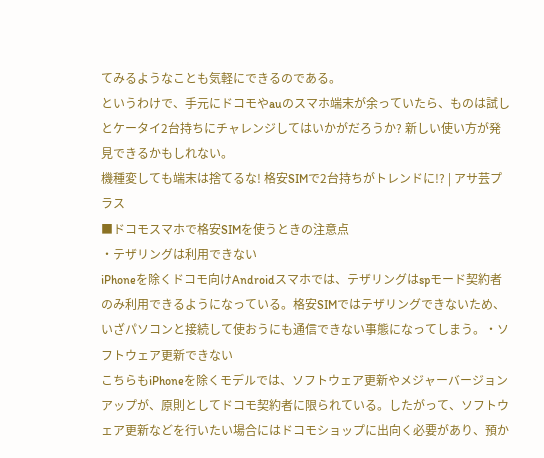てみるようなことも気軽にできるのである。
というわけで、手元にドコモやauのスマホ端末が余っていたら、ものは試しとケータイ2台持ちにチャレンジしてはいかがだろうか? 新しい使い方が発見できるかもしれない。
機種変しても端末は捨てるな! 格安SIMで2台持ちがトレンドに!? | アサ芸プラス
■ドコモスマホで格安SIMを使うときの注意点
・テザリングは利用できない
iPhoneを除くドコモ向けAndroidスマホでは、テザリングはspモード契約者のみ利用できるようになっている。格安SIMではテザリングできないため、いざパソコンと接続して使おうにも通信できない事態になってしまう。・ソフトウェア更新できない
こちらもiPhoneを除くモデルでは、ソフトウェア更新やメジャーバージョンアップが、原則としてドコモ契約者に限られている。したがって、ソフトウェア更新などを行いたい場合にはドコモショップに出向く必要があり、預か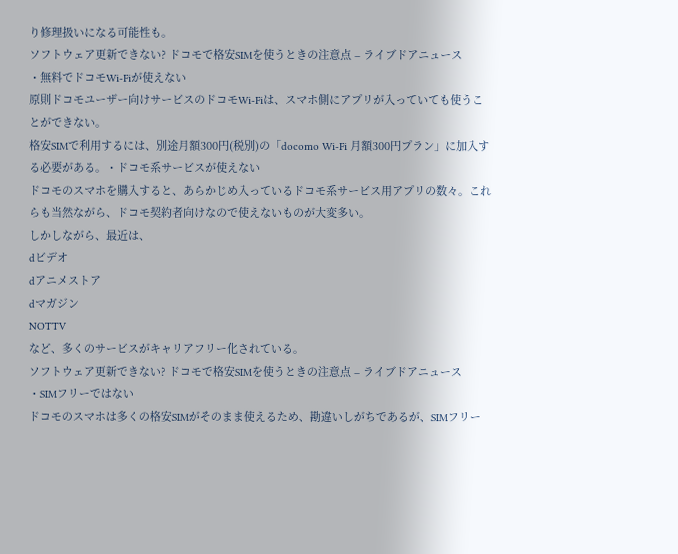り修理扱いになる可能性も。
ソフトウェア更新できない? ドコモで格安SIMを使うときの注意点 – ライブドアニュース
・無料でドコモWi-Fiが使えない
原則ドコモユーザー向けサービスのドコモWi-Fiは、スマホ側にアプリが入っていても使うことができない。
格安SIMで利用するには、別途月額300円(税別)の「docomo Wi-Fi 月額300円プラン」に加入する必要がある。・ドコモ系サービスが使えない
ドコモのスマホを購入すると、あらかじめ入っているドコモ系サービス用アプリの数々。これらも当然ながら、ドコモ契約者向けなので使えないものが大変多い。
しかしながら、最近は、
dビデオ
dアニメストア
dマガジン
NOTTV
など、多くのサービスがキャリアフリー化されている。
ソフトウェア更新できない? ドコモで格安SIMを使うときの注意点 – ライブドアニュース
・SIMフリーではない
ドコモのスマホは多くの格安SIMがそのまま使えるため、勘違いしがちであるが、SIMフリー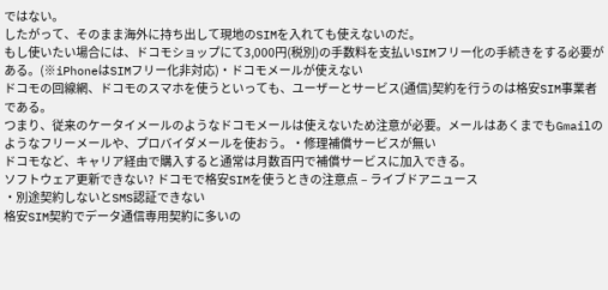ではない。
したがって、そのまま海外に持ち出して現地のSIMを入れても使えないのだ。
もし使いたい場合には、ドコモショップにて3,000円(税別)の手数料を支払いSIMフリー化の手続きをする必要がある。(※iPhoneはSIMフリー化非対応)・ドコモメールが使えない
ドコモの回線網、ドコモのスマホを使うといっても、ユーザーとサービス(通信)契約を行うのは格安SIM事業者である。
つまり、従来のケータイメールのようなドコモメールは使えないため注意が必要。メールはあくまでもGmailのようなフリーメールや、プロバイダメールを使おう。・修理補償サービスが無い
ドコモなど、キャリア経由で購入すると通常は月数百円で補償サービスに加入できる。
ソフトウェア更新できない? ドコモで格安SIMを使うときの注意点 – ライブドアニュース
・別途契約しないとSMS認証できない
格安SIM契約でデータ通信専用契約に多いの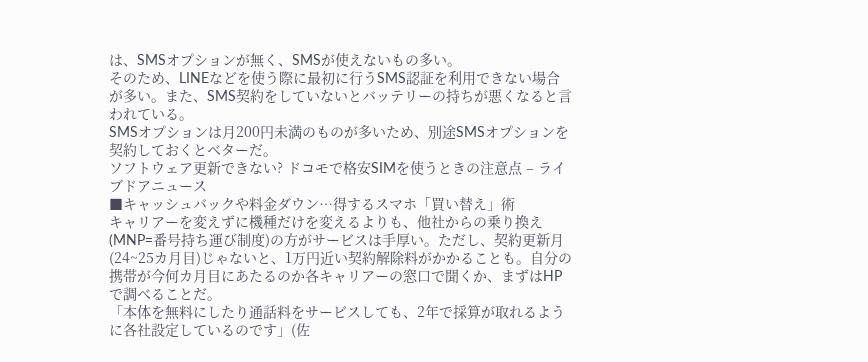は、SMSオプションが無く、SMSが使えないもの多い。
そのため、LINEなどを使う際に最初に行うSMS認証を利用できない場合が多い。また、SMS契約をしていないとバッテリーの持ちが悪くなると言われている。
SMSオプションは月200円未満のものが多いため、別途SMSオプションを契約しておくとベターだ。
ソフトウェア更新できない? ドコモで格安SIMを使うときの注意点 – ライブドアニュース
■キャッシュバックや料金ダウン…得するスマホ「買い替え」術
キャリアーを変えずに機種だけを変えるよりも、他社からの乗り換え(MNP=番号持ち運び制度)の方がサービスは手厚い。ただし、契約更新月(24~25カ月目)じゃないと、1万円近い契約解除料がかかることも。自分の携帯が今何カ月目にあたるのか各キャリアーの窓口で聞くか、まずはHPで調べることだ。
「本体を無料にしたり通話料をサービスしても、2年で採算が取れるように各社設定しているのです」(佐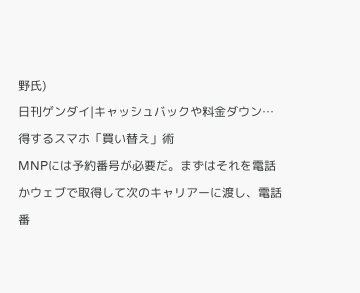野氏)
日刊ゲンダイ|キャッシュバックや料金ダウン…得するスマホ「買い替え」術
MNPには予約番号が必要だ。まずはそれを電話かウェブで取得して次のキャリアーに渡し、電話番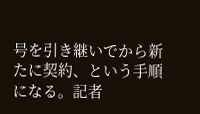号を引き継いでから新たに契約、という手順になる。記者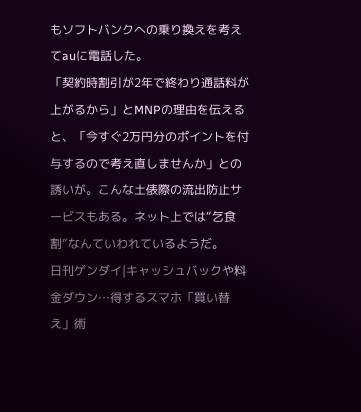もソフトバンクへの乗り換えを考えてauに電話した。
「契約時割引が2年で終わり通話料が上がるから」とMNPの理由を伝えると、「今すぐ2万円分のポイントを付与するので考え直しませんか」との誘いが。こんな土俵際の流出防止サービスもある。ネット上では“乞食割”なんていわれているようだ。
日刊ゲンダイ|キャッシュバックや料金ダウン…得するスマホ「買い替え」術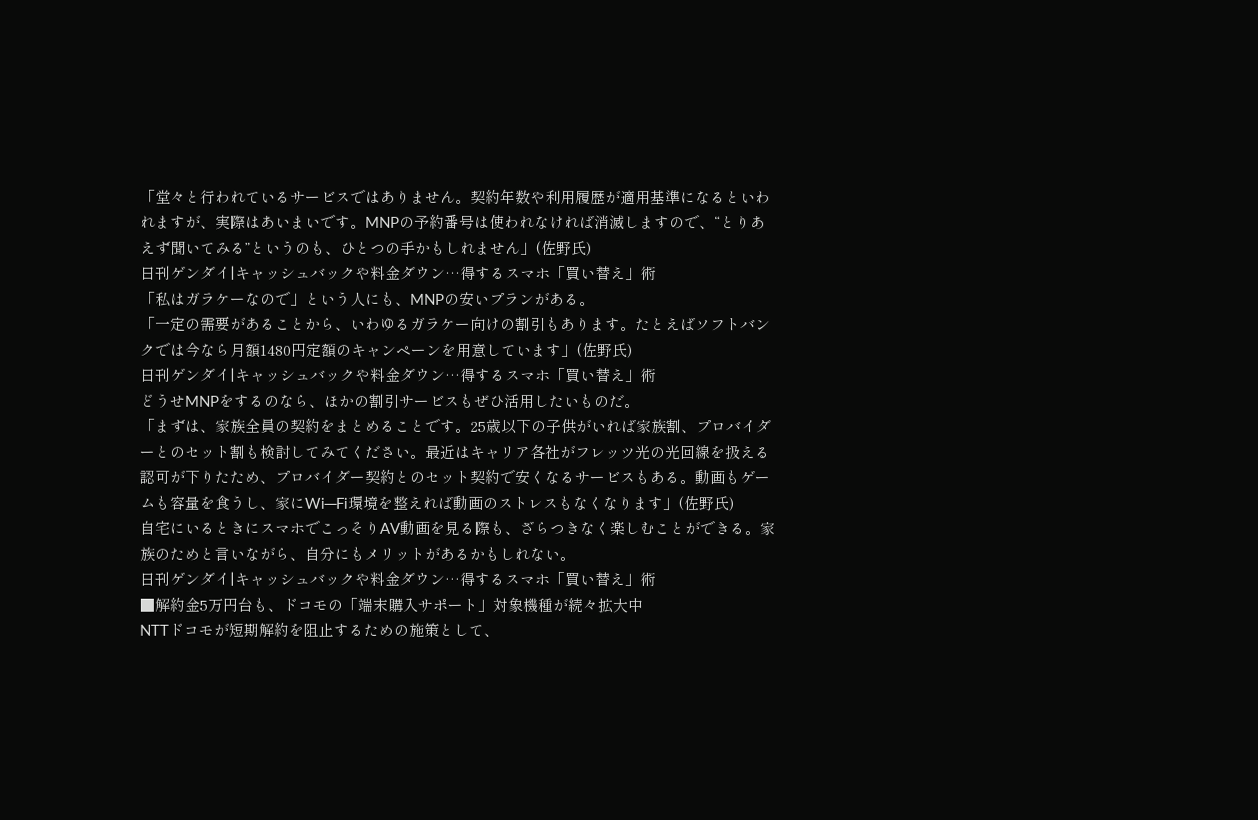「堂々と行われているサービスではありません。契約年数や利用履歴が適用基準になるといわれますが、実際はあいまいです。MNPの予約番号は使われなければ消滅しますので、“とりあえず聞いてみる”というのも、ひとつの手かもしれません」(佐野氏)
日刊ゲンダイ|キャッシュバックや料金ダウン…得するスマホ「買い替え」術
「私はガラケーなので」という人にも、MNPの安いプランがある。
「一定の需要があることから、いわゆるガラケー向けの割引もあります。たとえばソフトバンクでは今なら月額1480円定額のキャンペーンを用意しています」(佐野氏)
日刊ゲンダイ|キャッシュバックや料金ダウン…得するスマホ「買い替え」術
どうせMNPをするのなら、ほかの割引サービスもぜひ活用したいものだ。
「まずは、家族全員の契約をまとめることです。25歳以下の子供がいれば家族割、プロバイダーとのセット割も検討してみてください。最近はキャリア各社がフレッツ光の光回線を扱える認可が下りたため、プロバイダー契約とのセット契約で安くなるサービスもある。動画もゲームも容量を食うし、家にWi─Fi環境を整えれば動画のストレスもなくなります」(佐野氏)
自宅にいるときにスマホでこっそりAV動画を見る際も、ざらつきなく楽しむことができる。家族のためと言いながら、自分にもメリットがあるかもしれない。
日刊ゲンダイ|キャッシュバックや料金ダウン…得するスマホ「買い替え」術
■解約金5万円台も、ドコモの「端末購入サポート」対象機種が続々拡大中
NTTドコモが短期解約を阻止するための施策として、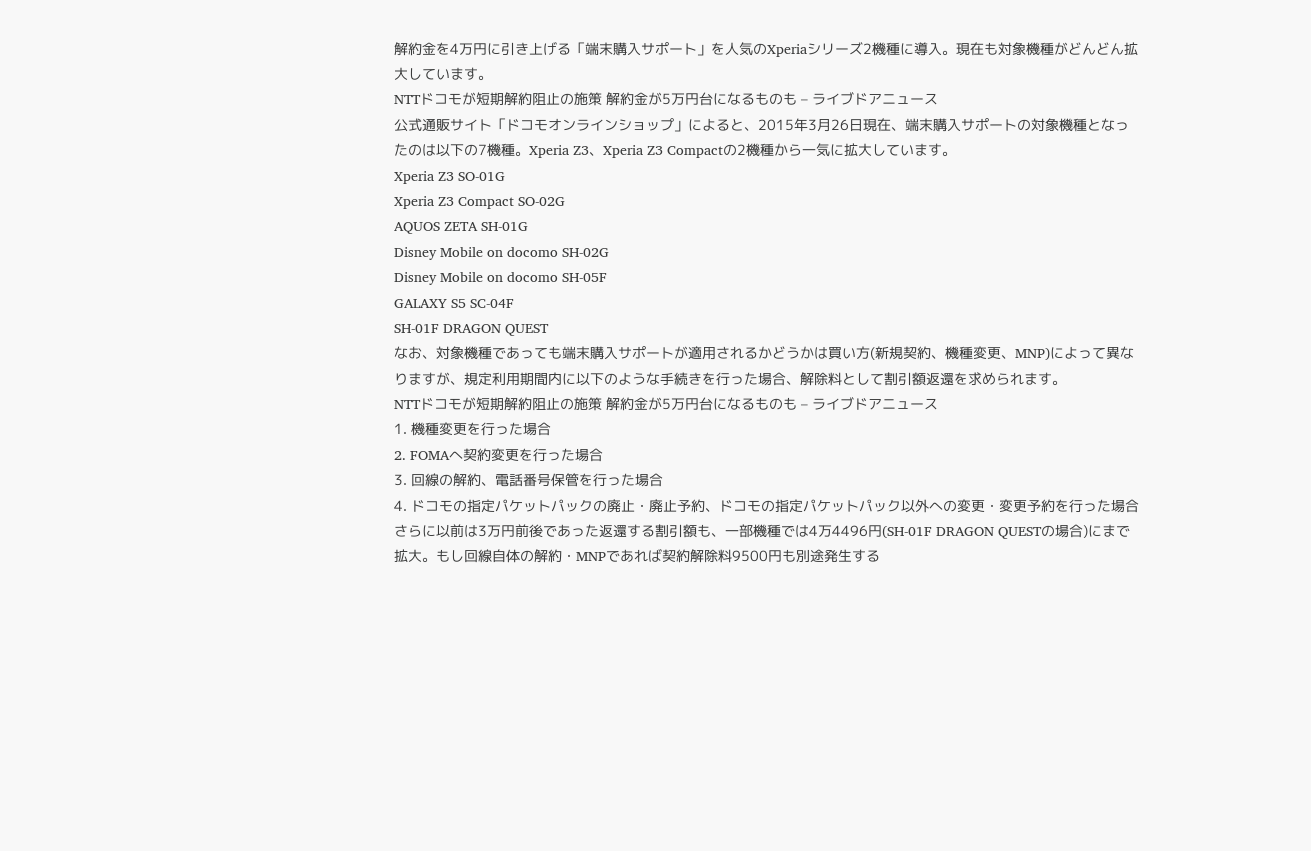解約金を4万円に引き上げる「端末購入サポート」を人気のXperiaシリーズ2機種に導入。現在も対象機種がどんどん拡大しています。
NTTドコモが短期解約阻止の施策 解約金が5万円台になるものも – ライブドアニュース
公式通販サイト「ドコモオンラインショップ」によると、2015年3月26日現在、端末購入サポートの対象機種となったのは以下の7機種。Xperia Z3、Xperia Z3 Compactの2機種から一気に拡大しています。
Xperia Z3 SO-01G
Xperia Z3 Compact SO-02G
AQUOS ZETA SH-01G
Disney Mobile on docomo SH-02G
Disney Mobile on docomo SH-05F
GALAXY S5 SC-04F
SH-01F DRAGON QUEST
なお、対象機種であっても端末購入サポートが適用されるかどうかは買い方(新規契約、機種変更、MNP)によって異なりますが、規定利用期間内に以下のような手続きを行った場合、解除料として割引額返還を求められます。
NTTドコモが短期解約阻止の施策 解約金が5万円台になるものも – ライブドアニュース
1. 機種変更を行った場合
2. FOMAへ契約変更を行った場合
3. 回線の解約、電話番号保管を行った場合
4. ドコモの指定パケットパックの廃止・廃止予約、ドコモの指定パケットパック以外への変更・変更予約を行った場合
さらに以前は3万円前後であった返還する割引額も、一部機種では4万4496円(SH-01F DRAGON QUESTの場合)にまで拡大。もし回線自体の解約・MNPであれば契約解除料9500円も別途発生する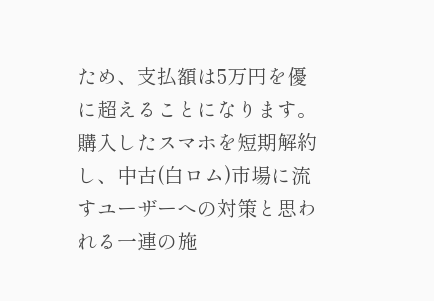ため、支払額は5万円を優に超えることになります。
購入したスマホを短期解約し、中古(白ロム)市場に流すユーザーへの対策と思われる一連の施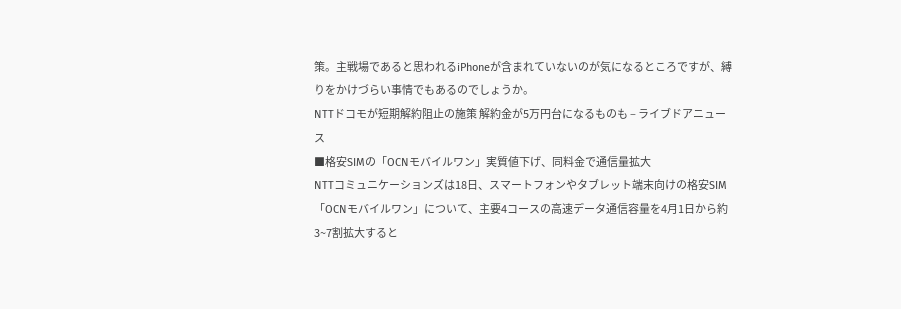策。主戦場であると思われるiPhoneが含まれていないのが気になるところですが、縛りをかけづらい事情でもあるのでしょうか。
NTTドコモが短期解約阻止の施策 解約金が5万円台になるものも – ライブドアニュース
■格安SIMの「OCNモバイルワン」実質値下げ、同料金で通信量拡大
NTTコミュニケーションズは18日、スマートフォンやタブレット端末向けの格安SIM「OCNモバイルワン」について、主要4コースの高速データ通信容量を4月1日から約3~7割拡大すると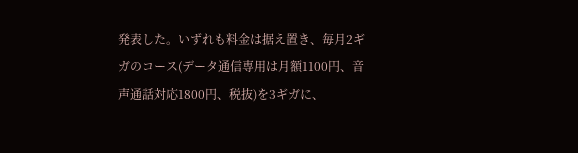発表した。いずれも料金は据え置き、毎月2ギガのコース(データ通信専用は月額1100円、音声通話対応1800円、税抜)を3ギガに、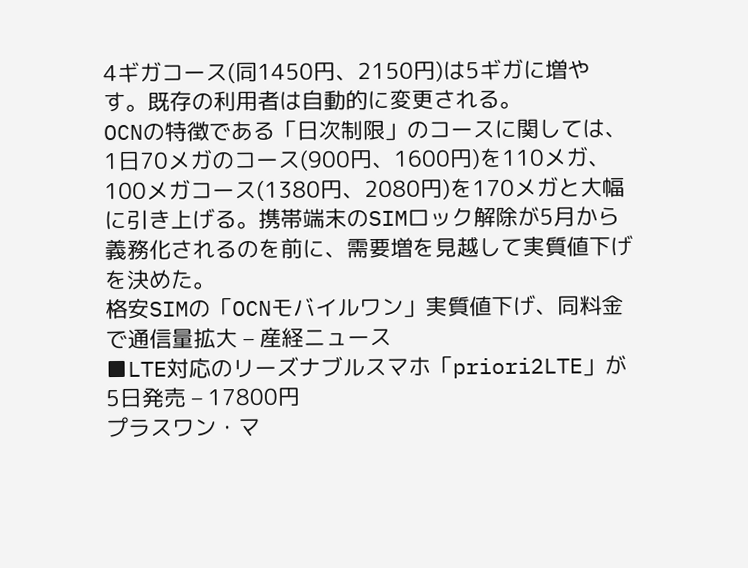4ギガコース(同1450円、2150円)は5ギガに増やす。既存の利用者は自動的に変更される。
OCNの特徴である「日次制限」のコースに関しては、1日70メガのコース(900円、1600円)を110メガ、100メガコース(1380円、2080円)を170メガと大幅に引き上げる。携帯端末のSIMロック解除が5月から義務化されるのを前に、需要増を見越して実質値下げを決めた。
格安SIMの「OCNモバイルワン」実質値下げ、同料金で通信量拡大 – 産経ニュース
■LTE対応のリーズナブルスマホ「priori2LTE」が5日発売 – 17800円
プラスワン・マ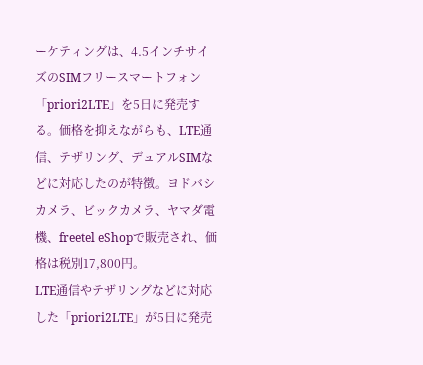ーケティングは、4.5インチサイズのSIMフリースマートフォン「priori2LTE」を5日に発売する。価格を抑えながらも、LTE通信、テザリング、デュアルSIMなどに対応したのが特徴。ヨドバシカメラ、ビックカメラ、ヤマダ電機、freetel eShopで販売され、価格は税別17,800円。
LTE通信やテザリングなどに対応した「priori2LTE」が5日に発売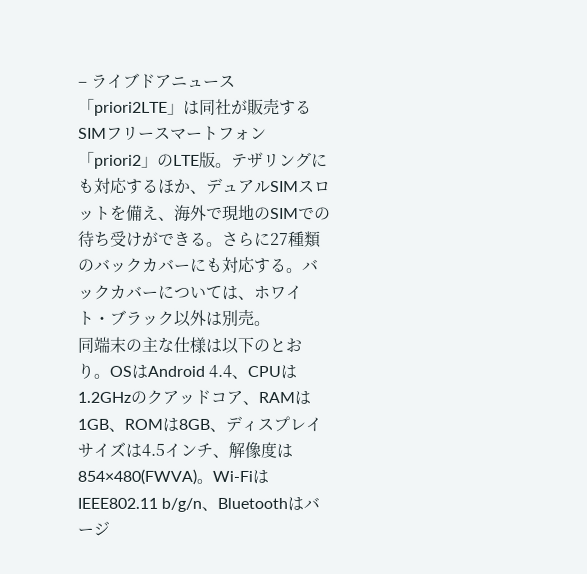– ライブドアニュース
「priori2LTE」は同社が販売するSIMフリースマートフォン「priori2」のLTE版。テザリングにも対応するほか、デュアルSIMスロットを備え、海外で現地のSIMでの待ち受けができる。さらに27種類のバックカバーにも対応する。バックカバーについては、ホワイト・ブラック以外は別売。
同端末の主な仕様は以下のとおり。OSはAndroid 4.4、CPUは1.2GHzのクアッドコア、RAMは1GB、ROMは8GB、ディスプレイサイズは4.5インチ、解像度は854×480(FWVA)。Wi-FiはIEEE802.11 b/g/n、Bluetoothはバージ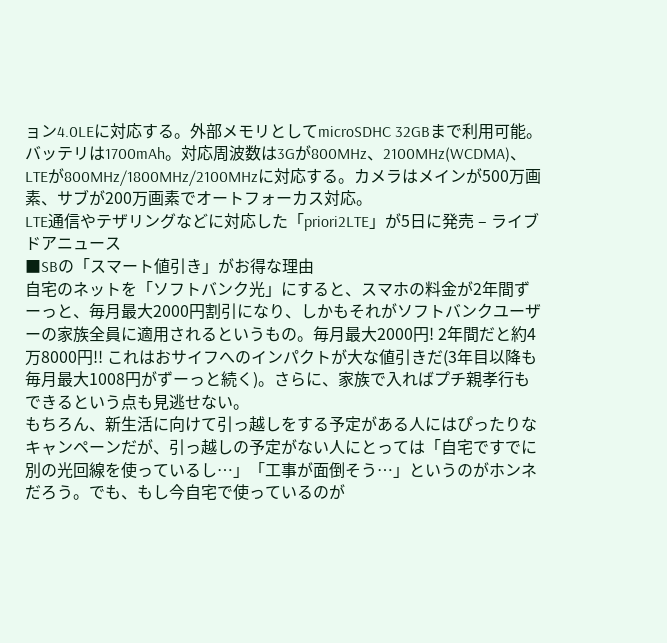ョン4.0LEに対応する。外部メモリとしてmicroSDHC 32GBまで利用可能。バッテリは1700mAh。対応周波数は3Gが800MHz、2100MHz(WCDMA)、LTEが800MHz/1800MHz/2100MHzに対応する。カメラはメインが500万画素、サブが200万画素でオートフォーカス対応。
LTE通信やテザリングなどに対応した「priori2LTE」が5日に発売 – ライブドアニュース
■SBの「スマート値引き」がお得な理由
自宅のネットを「ソフトバンク光」にすると、スマホの料金が2年間ずーっと、毎月最大2000円割引になり、しかもそれがソフトバンクユーザーの家族全員に適用されるというもの。毎月最大2000円! 2年間だと約4万8000円!! これはおサイフへのインパクトが大な値引きだ(3年目以降も毎月最大1008円がずーっと続く)。さらに、家族で入ればプチ親孝行もできるという点も見逃せない。
もちろん、新生活に向けて引っ越しをする予定がある人にはぴったりなキャンペーンだが、引っ越しの予定がない人にとっては「自宅ですでに別の光回線を使っているし…」「工事が面倒そう…」というのがホンネだろう。でも、もし今自宅で使っているのが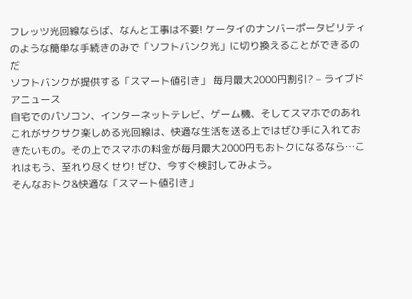フレッツ光回線ならば、なんと工事は不要! ケータイのナンバーポータビリティのような簡単な手続きのみで「ソフトバンク光」に切り換えることができるのだ
ソフトバンクが提供する「スマート値引き」 毎月最大2000円割引? – ライブドアニュース
自宅でのパソコン、インターネットテレビ、ゲーム機、そしてスマホでのあれこれがサクサク楽しめる光回線は、快適な生活を送る上ではぜひ手に入れておきたいもの。その上でスマホの料金が毎月最大2000円もおトクになるなら…これはもう、至れり尽くせり! ぜひ、今すぐ検討してみよう。
そんなおトク&快適な「スマート値引き」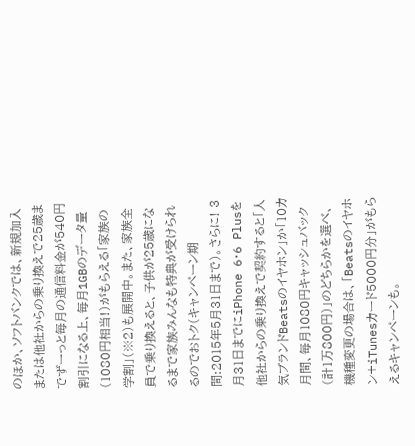のほか、ソフトバンクでは、新規加入または他社からの乗り換えで25歳までずーっと毎月の通信料金が540円割引になる上、毎月1GBのデータ量(1080円相当!)がもらえる「家族の学割」(※2)も展開中。また、家族全員で乗り換えると、子供が25歳になるまで家族みんなも特典が受けられるのでおトク(キャンペーン期間:2015年5月31日まで)。さらに! 3月31日までにiPhone 6・6 Plusを他社からの乗り換えで契約すると「人気ブランドBeatsのイヤホン」か「10カ月間、毎月1080円キャッシュバック(計1万800円)」のどちらかを選べ、機種変更の場合は、「Beatsのイヤホン+iTunesカード5000円分」がもらえるキャンペーンも。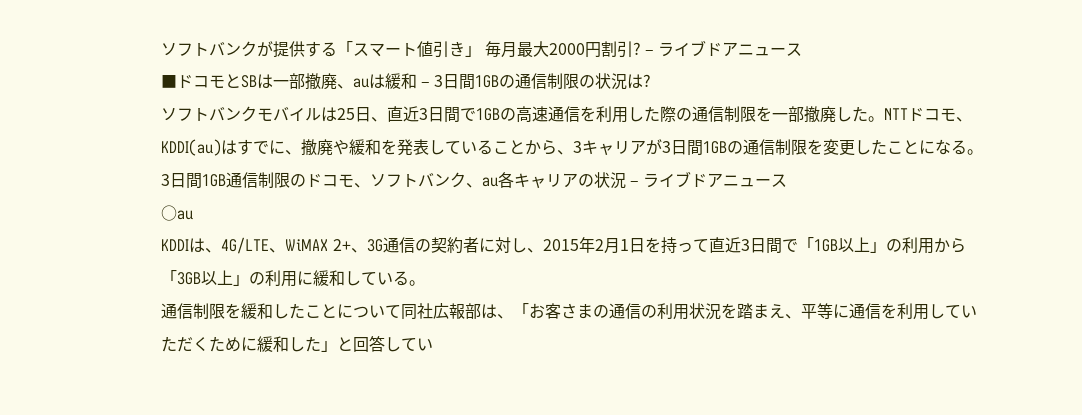ソフトバンクが提供する「スマート値引き」 毎月最大2000円割引? – ライブドアニュース
■ドコモとSBは一部撤廃、auは緩和 – 3日間1GBの通信制限の状況は?
ソフトバンクモバイルは25日、直近3日間で1GBの高速通信を利用した際の通信制限を一部撤廃した。NTTドコモ、KDDI(au)はすでに、撤廃や緩和を発表していることから、3キャリアが3日間1GBの通信制限を変更したことになる。
3日間1GB通信制限のドコモ、ソフトバンク、au各キャリアの状況 – ライブドアニュース
○au
KDDIは、4G/LTE、WiMAX 2+、3G通信の契約者に対し、2015年2月1日を持って直近3日間で「1GB以上」の利用から「3GB以上」の利用に緩和している。
通信制限を緩和したことについて同社広報部は、「お客さまの通信の利用状況を踏まえ、平等に通信を利用していただくために緩和した」と回答してい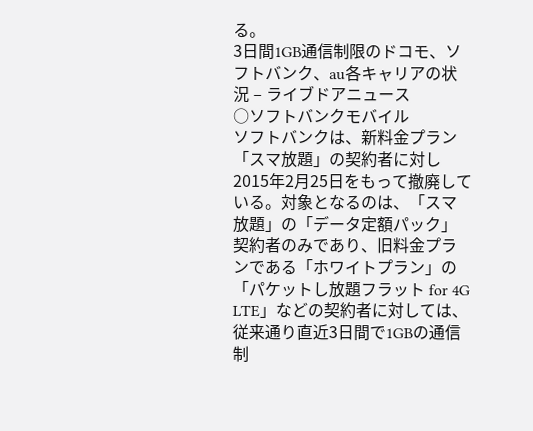る。
3日間1GB通信制限のドコモ、ソフトバンク、au各キャリアの状況 – ライブドアニュース
○ソフトバンクモバイル
ソフトバンクは、新料金プラン「スマ放題」の契約者に対し2015年2月25日をもって撤廃している。対象となるのは、「スマ放題」の「データ定額パック」契約者のみであり、旧料金プランである「ホワイトプラン」の「パケットし放題フラット for 4G LTE」などの契約者に対しては、従来通り直近3日間で1GBの通信制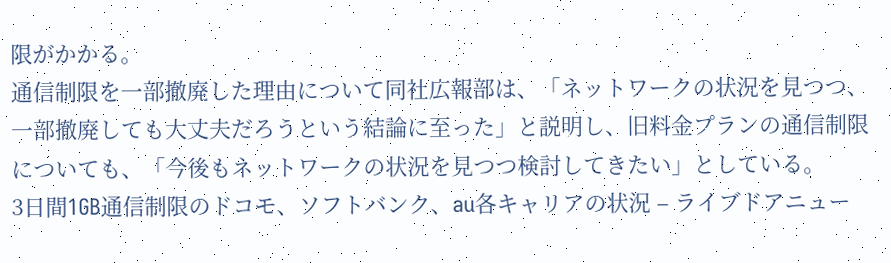限がかかる。
通信制限を一部撤廃した理由について同社広報部は、「ネットワークの状況を見つつ、一部撤廃しても大丈夫だろうという結論に至った」と説明し、旧料金プランの通信制限についても、「今後もネットワークの状況を見つつ検討してきたい」としている。
3日間1GB通信制限のドコモ、ソフトバンク、au各キャリアの状況 – ライブドアニュー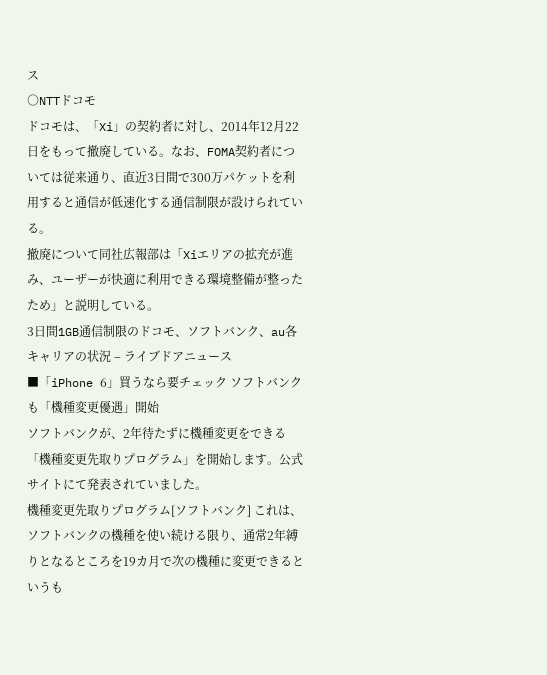ス
○NTTドコモ
ドコモは、「Xi」の契約者に対し、2014年12月22日をもって撤廃している。なお、FOMA契約者については従来通り、直近3日間で300万パケットを利用すると通信が低速化する通信制限が設けられている。
撤廃について同社広報部は「Xiエリアの拡充が進み、ユーザーが快適に利用できる環境整備が整ったため」と説明している。
3日間1GB通信制限のドコモ、ソフトバンク、au各キャリアの状況 – ライブドアニュース
■「iPhone 6」買うなら要チェック ソフトバンクも「機種変更優遇」開始
ソフトバンクが、2年待たずに機種変更をできる「機種変更先取りプログラム」を開始します。公式サイトにて発表されていました。
機種変更先取りプログラム[ソフトバンク] これは、ソフトバンクの機種を使い続ける限り、通常2年縛りとなるところを19カ月で次の機種に変更できるというも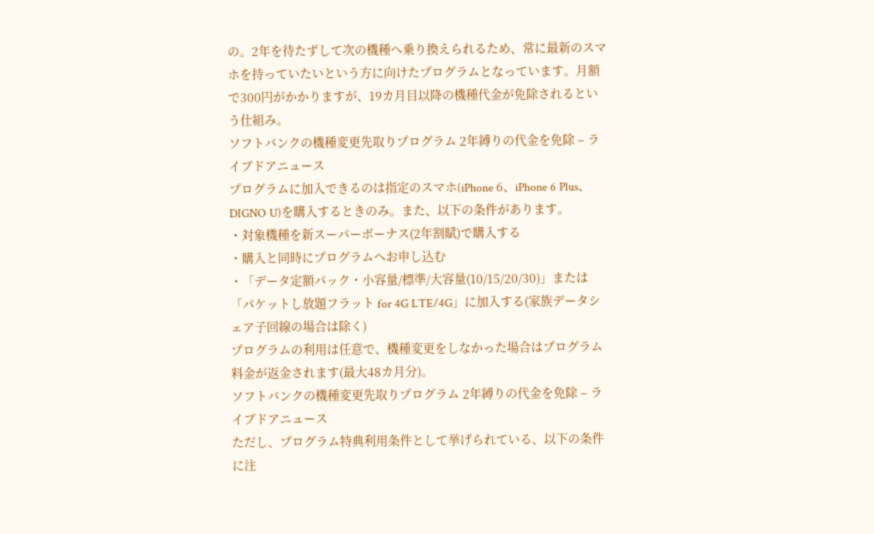の。2年を待たずして次の機種へ乗り換えられるため、常に最新のスマホを持っていたいという方に向けたプログラムとなっています。月額で300円がかかりますが、19カ月目以降の機種代金が免除されるという仕組み。
ソフトバンクの機種変更先取りプログラム 2年縛りの代金を免除 – ライブドアニュース
プログラムに加入できるのは指定のスマホ(iPhone 6、iPhone 6 Plus、DIGNO U)を購入するときのみ。また、以下の条件があります。
・対象機種を新スーパーボーナス(2年割賦)で購入する
・購入と同時にプログラムへお申し込む
・「データ定額パック・小容量/標準/大容量(10/15/20/30)」または「パケットし放題フラット for 4G LTE/4G」に加入する(家族データシェア子回線の場合は除く)
プログラムの利用は任意で、機種変更をしなかった場合はプログラム料金が返金されます(最大48カ月分)。
ソフトバンクの機種変更先取りプログラム 2年縛りの代金を免除 – ライブドアニュース
ただし、プログラム特典利用条件として挙げられている、以下の条件に注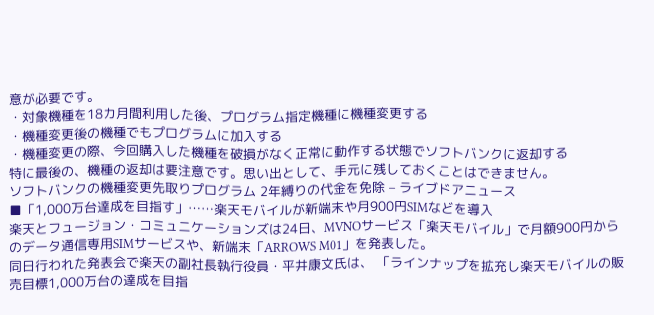意が必要です。
・対象機種を18カ月間利用した後、プログラム指定機種に機種変更する
・機種変更後の機種でもプログラムに加入する
・機種変更の際、今回購入した機種を破損がなく正常に動作する状態でソフトバンクに返却する
特に最後の、機種の返却は要注意です。思い出として、手元に残しておくことはできません。
ソフトバンクの機種変更先取りプログラム 2年縛りの代金を免除 – ライブドアニュース
■「1,000万台達成を目指す」……楽天モバイルが新端末や月900円SIMなどを導入
楽天とフュージョン・コミュニケーションズは24日、MVNOサービス「楽天モバイル」で月額900円からのデータ通信専用SIMサービスや、新端末「ARROWS M01」を発表した。
同日行われた発表会で楽天の副社長執行役員・平井康文氏は、 「ラインナップを拡充し楽天モバイルの販売目標1,000万台の達成を目指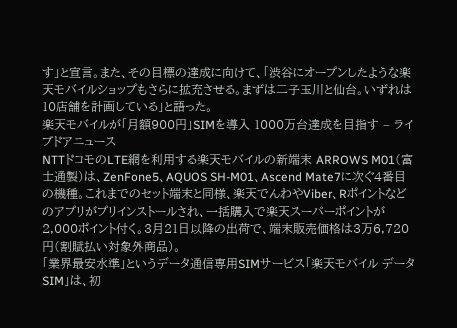す」と宣言。また、その目標の達成に向けて、「渋谷にオープンしたような楽天モバイルショップもさらに拡充させる。まずは二子玉川と仙台。いずれは10店舗を計画している」と語った。
楽天モバイルが「月額900円」SIMを導入 1000万台達成を目指す – ライブドアニュース
NTTドコモのLTE網を利用する楽天モバイルの新端末 ARROWS M01(富士通製)は、ZenFone5、AQUOS SH-M01、Ascend Mate7に次ぐ4番目の機種。これまでのセット端末と同様、楽天でんわやViber、Rポイントなどのアプリがプリインストールされ、一括購入で楽天スーパーポイントが2,000ポイント付く。3月21日以降の出荷で、端末販売価格は3万6,720円(割賦払い対象外商品)。
「業界最安水準」というデータ通信専用SIMサービス「楽天モバイル データSIM」は、初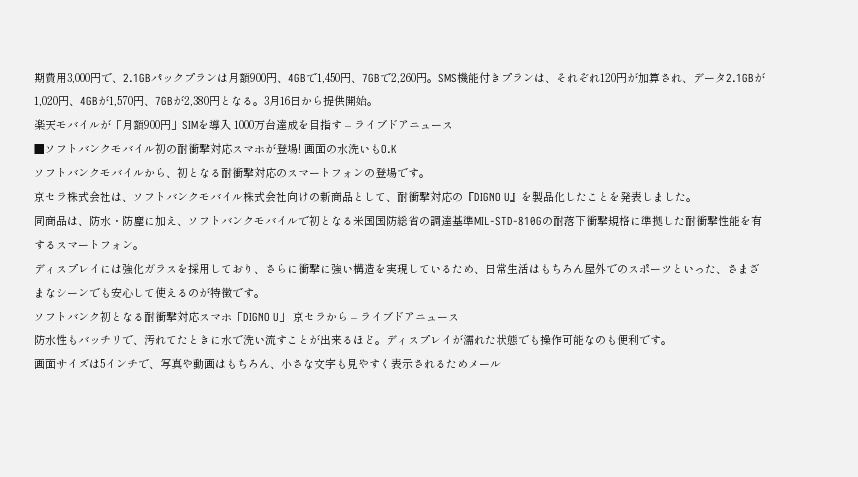期費用3,000円で、2.1GBパックプランは月額900円、4GBで1,450円、7GBで2,260円。SMS機能付きプランは、それぞれ120円が加算され、データ2.1GBが1,020円、4GBが1,570円、7GBが2,380円となる。3月16日から提供開始。
楽天モバイルが「月額900円」SIMを導入 1000万台達成を目指す – ライブドアニュース
■ソフトバンクモバイル初の耐衝撃対応スマホが登場! 画面の水洗いもO.K
ソフトバンクモバイルから、初となる耐衝撃対応のスマートフォンの登場です。
京セラ株式会社は、ソフトバンクモバイル株式会社向けの新商品として、耐衝撃対応の『DIGNO U』を製品化したことを発表しました。
同商品は、防水・防塵に加え、ソフトバンクモバイルで初となる米国国防総省の調達基準MIL-STD-810Gの耐落下衝撃規格に準拠した耐衝撃性能を有するスマートフォン。
ディスプレイには強化ガラスを採用しており、さらに衝撃に強い構造を実現しているため、日常生活はもちろん屋外でのスポーツといった、さまざまなシーンでも安心して使えるのが特徴です。
ソフトバンク初となる耐衝撃対応スマホ「DIGNO U」 京セラから – ライブドアニュース
防水性もバッチリで、汚れてたときに水で洗い流すことが出来るほど。ディスプレイが濡れた状態でも操作可能なのも便利です。
画面サイズは5インチで、写真や動画はもちろん、小さな文字も見やすく表示されるためメール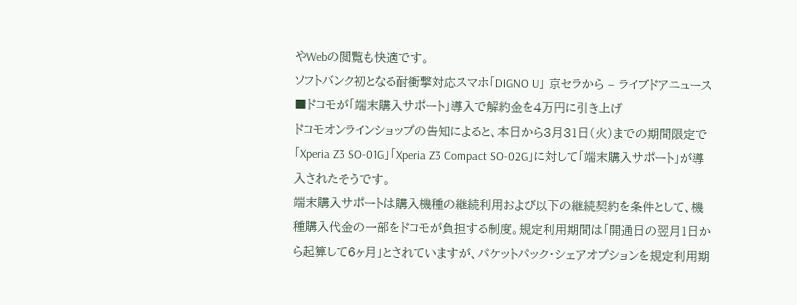やWebの閲覧も快適です。
ソフトバンク初となる耐衝撃対応スマホ「DIGNO U」 京セラから – ライブドアニュース
■ドコモが「端末購入サポート」導入で解約金を4万円に引き上げ
ドコモオンラインショップの告知によると、本日から3月31日(火)までの期間限定で「Xperia Z3 SO-01G」「Xperia Z3 Compact SO-02G」に対して「端末購入サポート」が導入されたそうです。
端末購入サポートは購入機種の継続利用および以下の継続契約を条件として、機種購入代金の一部をドコモが負担する制度。規定利用期間は「開通日の翌月1日から起算して6ヶ月」とされていますが、パケットパック・シェアオプションを規定利用期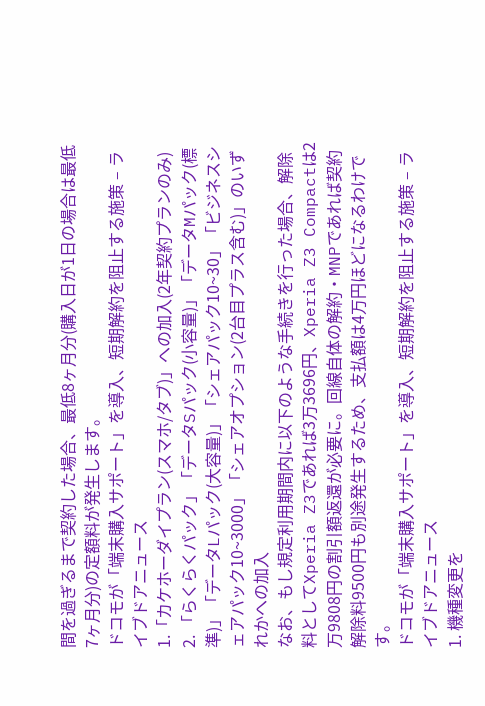間を過ぎるまで契約した場合、最低8ヶ月分(購入日が1日の場合は最低7ヶ月分)の定額料が発生します。
ドコモが「端末購入サポート」を導入、短期解約を阻止する施策 – ライブドアニュース
1.「カケホーダイプラン(スマホ/タブ)」への加入(2年契約プランのみ)
2. 「らくらくパック」「データSパック(小容量)」「データMパック(標準)」「データLパック(大容量)」「シェアパック10~30」「ビジネスシェアパック10~3000」「シェアオプション(2台目プラス含む)」のいずれかへの加入
なお、もし規定利用期間内に以下のような手続きを行った場合、解除料としてXperia Z3であれば3万3696円、Xperia Z3 Compactは2万9808円の割引額返還が必要に。回線自体の解約・MNPであれば契約解除料9500円も別途発生するため、支払額は4万円ほどになるわけです。
ドコモが「端末購入サポート」を導入、短期解約を阻止する施策 – ライブドアニュース
1. 機種変更を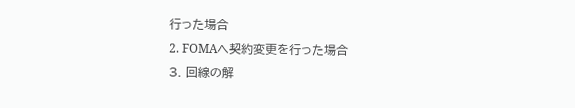行った場合
2. FOMAへ契約変更を行った場合
3. 回線の解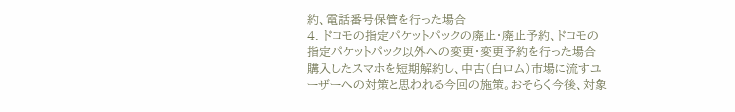約、電話番号保管を行った場合
4. ドコモの指定パケットパックの廃止・廃止予約、ドコモの指定パケットパック以外への変更・変更予約を行った場合
購入したスマホを短期解約し、中古(白ロム)市場に流すユーザーへの対策と思われる今回の施策。おそらく今後、対象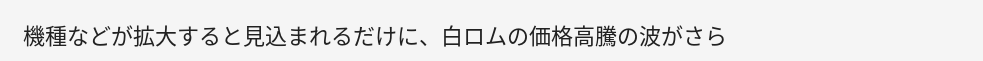機種などが拡大すると見込まれるだけに、白ロムの価格高騰の波がさら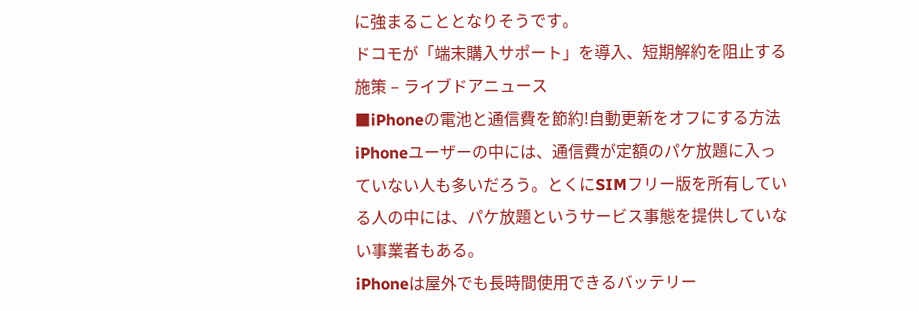に強まることとなりそうです。
ドコモが「端末購入サポート」を導入、短期解約を阻止する施策 – ライブドアニュース
■iPhoneの電池と通信費を節約!自動更新をオフにする方法
iPhoneユーザーの中には、通信費が定額のパケ放題に入っていない人も多いだろう。とくにSIMフリー版を所有している人の中には、パケ放題というサービス事態を提供していない事業者もある。
iPhoneは屋外でも長時間使用できるバッテリー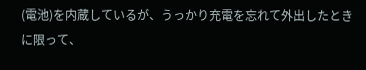(電池)を内蔵しているが、うっかり充電を忘れて外出したときに限って、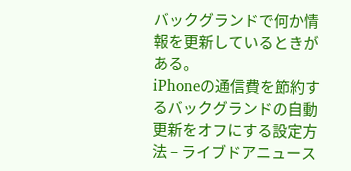バックグランドで何か情報を更新しているときがある。
iPhoneの通信費を節約するバックグランドの自動更新をオフにする設定方法 – ライブドアニュース